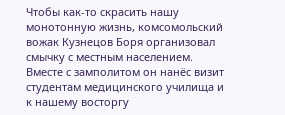Чтобы как-то скрасить нашу монотонную жизнь, комсомольский вожак Кузнецов Боря организовал смычку с местным населением. Вместе с замполитом он нанёс визит студентам медицинского училища и к нашему восторгу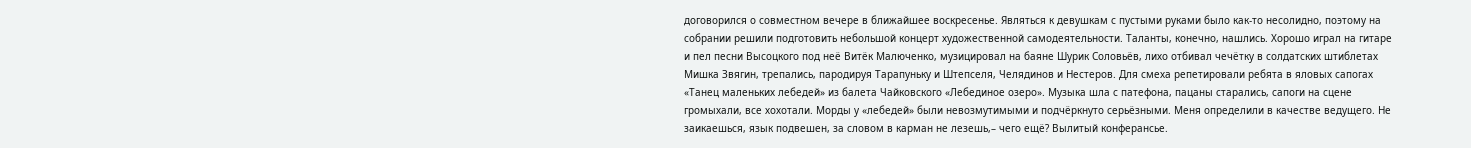договорился о совместном вечере в ближайшее воскресенье. Являться к девушкам с пустыми руками было как-то несолидно, поэтому на собрании решили подготовить небольшой концерт художественной самодеятельности. Таланты, конечно, нашлись. Хорошо играл на гитаре и пел песни Высоцкого под неё Витёк Малюченко, музицировал на баяне Шурик Соловьёв, лихо отбивал чечётку в солдатских штиблетах Мишка Звягин, трепались, пародируя Тарапуньку и Штепселя, Челядинов и Нестеров. Для смеха репетировали ребята в яловых сапогах «Танец маленьких лебедей» из балета Чайковского «Лебединое озеро». Музыка шла с патефона, пацаны старались, сапоги на сцене громыхали, все хохотали. Морды у «лебедей» были невозмутимыми и подчёркнуто серьёзными. Меня определили в качестве ведущего. Не заикаешься, язык подвешен, за словом в карман не лезешь,– чего ещё? Вылитый конферансье.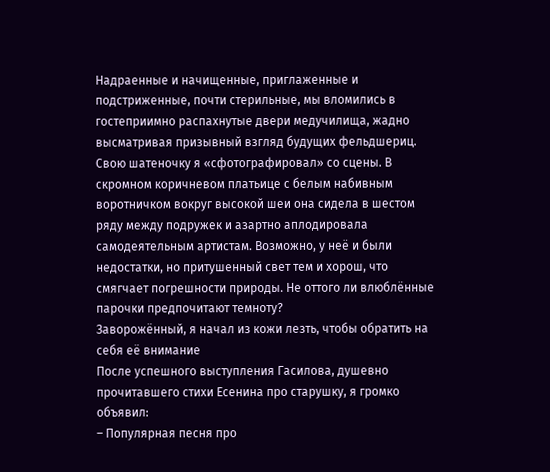Надраенные и начищенные, приглаженные и подстриженные, почти стерильные, мы вломились в гостеприимно распахнутые двери медучилища, жадно высматривая призывный взгляд будущих фельдшериц.
Свою шатеночку я «сфотографировал» со сцены. В скромном коричневом платьице с белым набивным воротничком вокруг высокой шеи она сидела в шестом ряду между подружек и азартно аплодировала самодеятельным артистам. Возможно, у неё и были недостатки, но притушенный свет тем и хорош, что смягчает погрешности природы. Не оттого ли влюблённые парочки предпочитают темноту?
Заворожённый, я начал из кожи лезть, чтобы обратить на себя её внимание
После успешного выступления Гасилова, душевно прочитавшего стихи Есенина про старушку, я громко объявил:
– Популярная песня про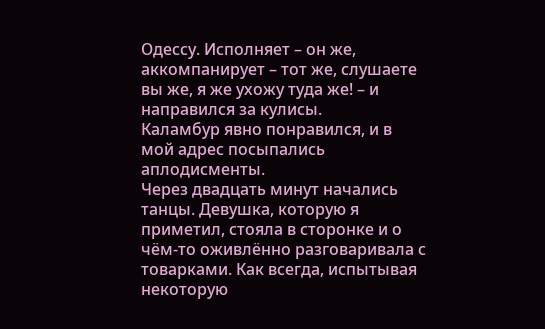Одессу. Исполняет – он же, аккомпанирует – тот же, слушаете вы же, я же ухожу туда же! – и направился за кулисы.
Каламбур явно понравился, и в мой адрес посыпались аплодисменты.
Через двадцать минут начались танцы. Девушка, которую я приметил, стояла в сторонке и о чём-то оживлённо разговаривала с товарками. Как всегда, испытывая некоторую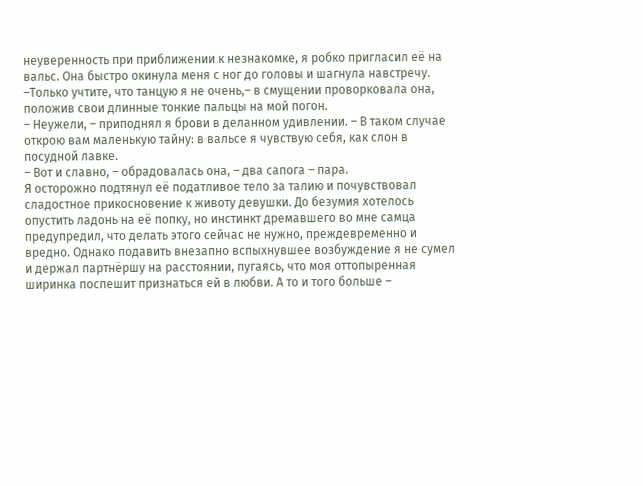неуверенность при приближении к незнакомке, я робко пригласил её на вальс. Она быстро окинула меня с ног до головы и шагнула навстречу.
–Только учтите, что танцую я не очень,– в смущении проворковала она, положив свои длинные тонкие пальцы на мой погон.
– Неужели, – приподнял я брови в деланном удивлении. – В таком случае открою вам маленькую тайну: в вальсе я чувствую себя, как слон в посудной лавке.
– Вот и славно, – обрадовалась она, – два сапога – пара.
Я осторожно подтянул её податливое тело за талию и почувствовал сладостное прикосновение к животу девушки. До безумия хотелось опустить ладонь на её попку, но инстинкт дремавшего во мне самца предупредил, что делать этого сейчас не нужно, преждевременно и вредно. Однако подавить внезапно вспыхнувшее возбуждение я не сумел и держал партнёршу на расстоянии, пугаясь, что моя оттопыренная ширинка поспешит признаться ей в любви. А то и того больше –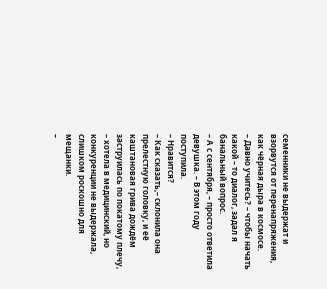семенники не выдержат и взорвутся от перенапряжения, как чёрная дыра в космосе.
– Давно учитесь? – чтобы начать какой – то диалог, задал я банальный вопрос.
– А с сентября, – просто ответила девушка. – В этом году поступила.
– Нравится?
– Как сказать,– склонила она прелестную головку, и её каштановая грива дождём заструилась по покатому плечу, – хотела в медицинский, но конкуренции не выдержала, слишком роскошно для мещанки.
–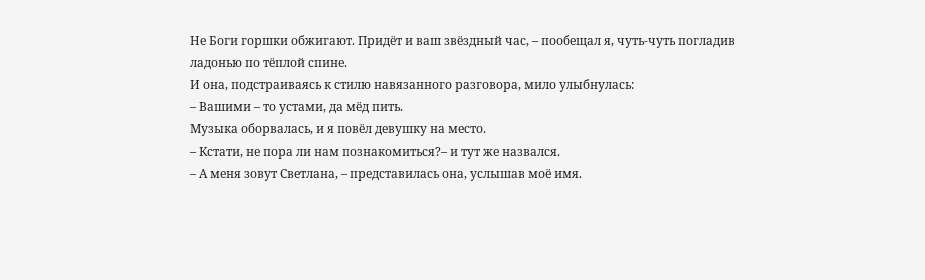Не Боги горшки обжигают. Придёт и ваш звёздный час, – пообещал я, чуть-чуть погладив ладонью по тёплой спине.
И она, подстраиваясь к стилю навязанного разговора, мило улыбнулась:
– Вашими – то устами, да мёд пить.
Музыка оборвалась, и я повёл девушку на место.
– Кстати, не пора ли нам познакомиться?– и тут же назвался.
– А меня зовут Светлана, – представилась она, услышав моё имя.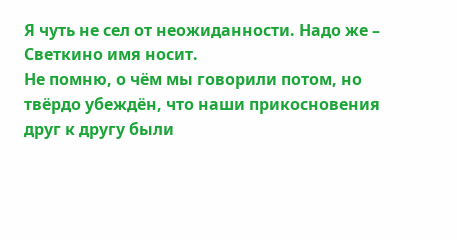Я чуть не сел от неожиданности. Надо же – Светкино имя носит.
Не помню, о чём мы говорили потом, но твёрдо убеждён, что наши прикосновения друг к другу были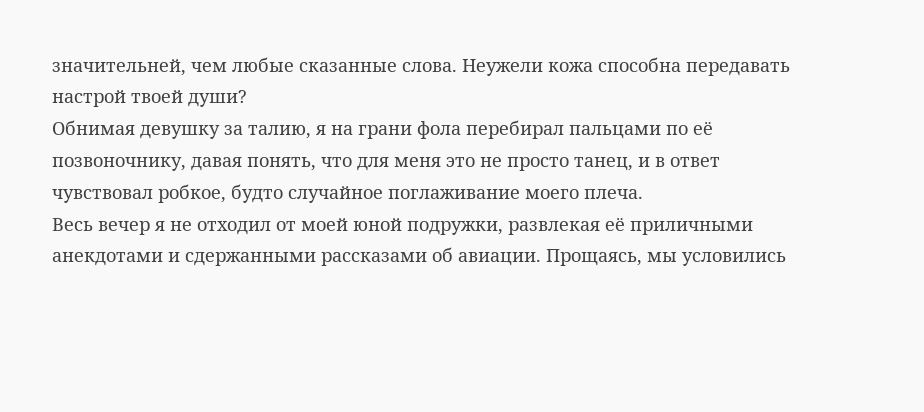значительней, чем любые сказанные слова. Неужели кожа способна передавать настрой твоей души?
Обнимая девушку за талию, я на грани фола перебирал пальцами по её позвоночнику, давая понять, что для меня это не просто танец, и в ответ чувствовал робкое, будто случайное поглаживание моего плеча.
Весь вечер я не отходил от моей юной подружки, развлекая её приличными анекдотами и сдержанными рассказами об авиации. Прощаясь, мы условились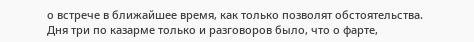о встрече в ближайшее время, как только позволят обстоятельства.
Дня три по казарме только и разговоров было, что о фарте,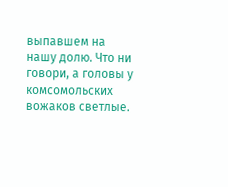выпавшем на нашу долю. Что ни говори, а головы у комсомольских вожаков светлые.